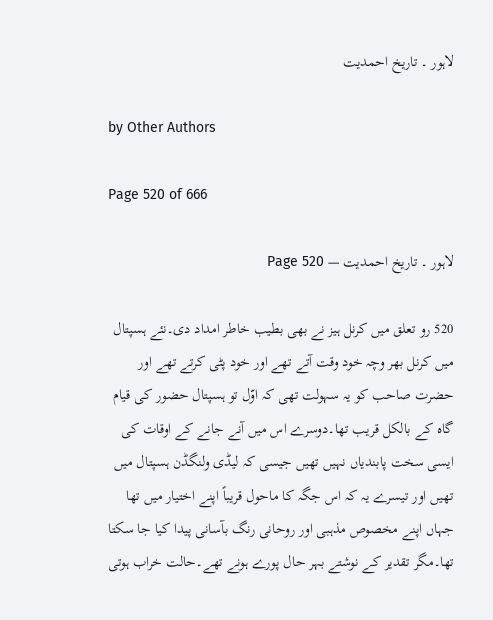لاہور ۔ تاریخ احمدیت

by Other Authors

Page 520 of 666

لاہور ۔ تاریخ احمدیت — Page 520

520 رو تعلق میں کرنل ہیز نے بھی بطیب خاطر امداد دی۔نئے ہسپتال میں کرنل بھر وچہ خود وقت آتے تھے اور خود پٹی کرتے تھے اور حضرت صاحب کو یہ سہولت تھی کہ اوّل تو ہسپتال حضور کی قیام گاہ کے بالکل قریب تھا۔دوسرے اس میں آنے جانے کے اوقات کی ایسی سخت پابندیاں نہیں تھیں جیسی کہ لیڈی ولنگڈن ہسپتال میں تھیں اور تیسرے یہ کہ اس جگہ کا ماحول قریباً اپنے اختیار میں تھا جہاں اپنے مخصوص مذہبی اور روحانی رنگ بآسانی پیدا کیا جا سکتا تھا۔مگر تقدیر کے نوشتے بہر حال پورے ہونے تھے۔حالت خراب ہوتی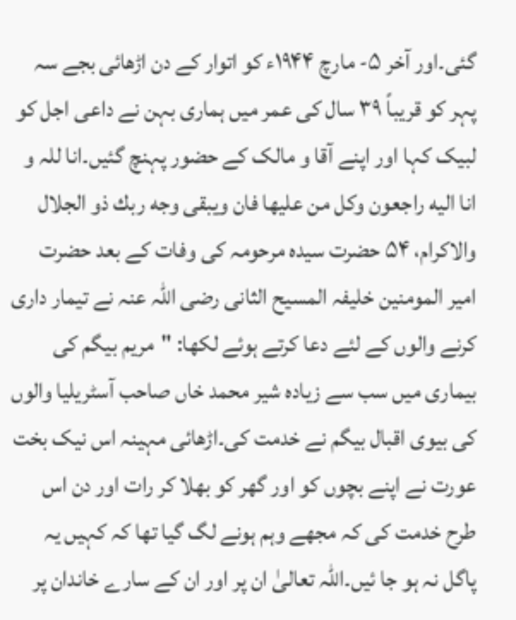گئی۔اور آخر ۵- مارچ ۱۹۴۴ء کو اتوار کے دن اڑھائی بجے سہ پہر کو قریباً ۳۹ سال کی عمر میں ہماری بہن نے داعی اجل کو لبیک کہا اور اپنے آقا و مالک کے حضور پہنچ گئیں۔انا للہ و انا اليه راجعون وكل من علیها فان ويبقى وجه ربك ذو الجلال والاکرام، ۵۴ حضرت سیدہ مرحومہ کی وفات کے بعد حضرت امیر المومنین خلیفہ المسیح الثانی رضی اللہ عنہ نے تیمار داری کرنے والوں کے لئے دعا کرتے ہوئے لکھا: "مریم بیگم کی بیماری میں سب سے زیادہ شیر محمد خاں صاحب آسٹریلیا والوں کی بیوی اقبال بیگم نے خدمت کی۔اڑھائی مہینہ اس نیک بخت عورت نے اپنے بچوں کو اور گھر کو بھلا کر رات اور دن اس طرح خدمت کی کہ مجھے وہم ہونے لگ گیا تھا کہ کہیں یہ پاگل نہ ہو جا ئیں۔اللہ تعالیٰ ان پر اور ان کے سارے خاندان پر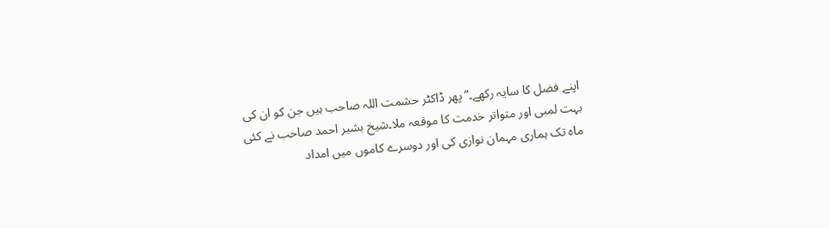اپنے فضل کا سایہ رکھے۔”پھر ڈاکٹر حشمت اللہ صاحب ہیں جن کو ان کی بہت لمبی اور متواتر خدمت کا موقعہ ملا۔شیخ بشیر احمد صاحب نے کئی ماہ تک ہماری مہمان نوازی کی اور دوسرے کاموں میں امداد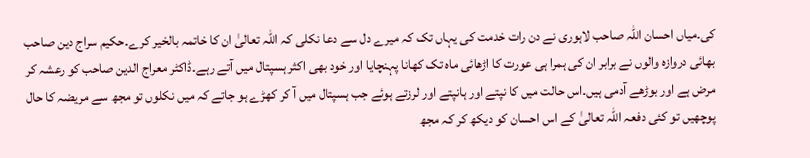کی۔میاں احسان اللہ صاحب لاہوری نے دن رات خدمت کی یہاں تک کہ میرے دل سے دعا نکلی کہ اللہ تعالیٰ ان کا خاتمہ بالخیر کرے۔حکیم سراج دین صاحب بھائی دروازہ والوں نے برابر ان کی ہمرا ہی عورت کا اڑھائی ماہ تک کھانا پہنچایا اور خود بھی اکثر ہسپتال میں آتے رہے۔ڈاکٹر معراج الدین صاحب کو رعشہ کر مرض ہے اور بوڑھے آدمی ہیں۔اس حالت میں کا نپتے اور ہانپتے اور لرزتے ہوئے جب ہسپتال میں آ کر کھڑے ہو جاتے کہ میں نکلوں تو مجھ سے مریضہ کا حال پوچھیں تو کئی دفعہ اللہ تعالیٰ کے اس احسان کو دیکھ کر کہ مجھ